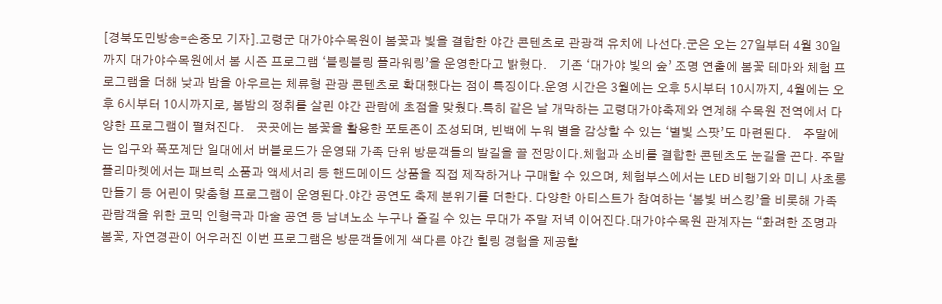[경북도민방송=손중모 기자].고령군 대가야수목원이 봄꽃과 빛을 결합한 야간 콘텐츠로 관광객 유치에 나선다.군은 오는 27일부터 4월 30일까지 대가야수목원에서 봄 시즌 프로그램 ‘블링블링 플라워링’을 운영한다고 밝혔다.    기존 ‘대가야 빛의 숲’ 조명 연출에 봄꽃 테마와 체험 프로그램을 더해 낮과 밤을 아우르는 체류형 관광 콘텐츠로 확대했다는 점이 특징이다.운영 시간은 3월에는 오후 5시부터 10시까지, 4월에는 오후 6시부터 10시까지로, 봄밤의 정취를 살린 야간 관람에 초점을 맞췄다.특히 같은 날 개막하는 고령대가야축제와 연계해 수목원 전역에서 다양한 프로그램이 펼쳐진다.    곳곳에는 봄꽃을 활용한 포토존이 조성되며, 빈백에 누워 별을 감상할 수 있는 ‘별빛 스팟’도 마련된다.    주말에는 입구와 폭포계단 일대에서 버블로드가 운영돼 가족 단위 방문객들의 발길을 끌 전망이다.체험과 소비를 결합한 콘텐츠도 눈길을 끈다. 주말 플리마켓에서는 패브릭 소품과 액세서리 등 핸드메이드 상품을 직접 제작하거나 구매할 수 있으며, 체험부스에서는 LED 비행기와 미니 사초롱 만들기 등 어린이 맞춤형 프로그램이 운영된다.야간 공연도 축제 분위기를 더한다. 다양한 아티스트가 참여하는 ‘봄빛 버스킹’을 비롯해 가족 관람객을 위한 코믹 인형극과 마술 공연 등 남녀노소 누구나 즐길 수 있는 무대가 주말 저녁 이어진다.대가야수목원 관계자는 “화려한 조명과 봄꽃, 자연경관이 어우러진 이번 프로그램은 방문객들에게 색다른 야간 힐링 경험을 제공할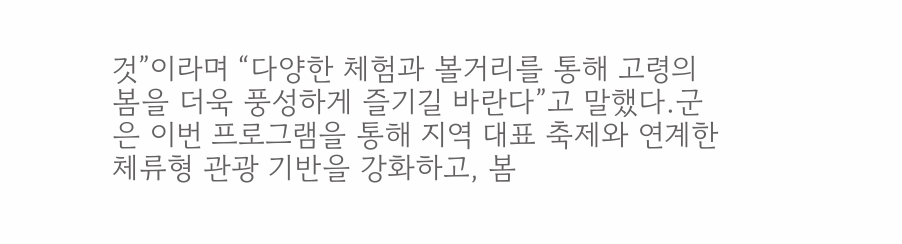것”이라며 “다양한 체험과 볼거리를 통해 고령의 봄을 더욱 풍성하게 즐기길 바란다”고 말했다.군은 이번 프로그램을 통해 지역 대표 축제와 연계한 체류형 관광 기반을 강화하고, 봄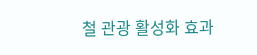철 관광 활성화 효과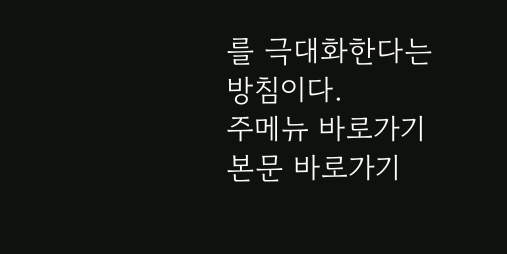를 극대화한다는 방침이다.
주메뉴 바로가기 본문 바로가기